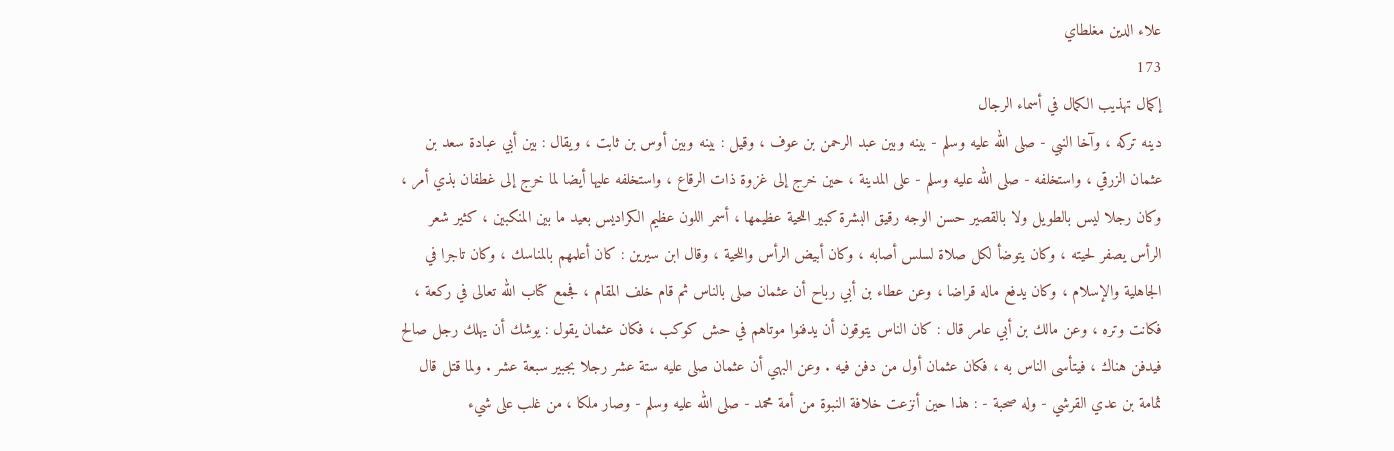علاء الدين مغلطاي
173
إكمال تهذيب الكمال في أسماء الرجال
دينه تركه ، وآخا النبي - صلى الله عليه وسلم - بينه وبين عبد الرحمن بن عوف ، وقيل : بينه وبين أوس بن ثابت ، ويقال : بين أبي عبادة سعد بن عثمان الزرقي ، واستخلفه - صلى الله عليه وسلم - على المدينة ، حين خرج إلى غزوة ذات الرقاع ، واستخلفه عليها أيضا لما خرج إلى غطفان بذي أمر ، وكان رجلا ليس بالطويل ولا بالقصير حسن الوجه رقيق البشرة كبير اللحية عظيمها ، أسمر اللون عظيم الكراديس بعيد ما بين المنكبين ، كثير شعر الرأس يصفر لحيته ، وكان يتوضأ لكل صلاة لسلس أصابه ، وكان أبيض الرأس واللحية ، وقال ابن سيرين : كان أعلمهم بالمناسك ، وكان تاجرا في الجاهلية والإسلام ، وكان يدفع ماله قراضا ، وعن عطاء بن أبي رباح أن عثمان صلى بالناس ثم قام خلف المقام ، فجمع كتاب الله تعالى في ركعة ، فكانت وتره ، وعن مالك بن أبي عامر قال : كان الناس يتوقون أن يدفنوا موتاهم في حش كوكب ، فكان عثمان يقول : يوشك أن يهلك رجل صالح فيدفن هناك ، فيتأسى الناس به ، فكان عثمان أول من دفن فيه . وعن البهي أن عثمان صلى عليه ستة عشر رجلا بجبير سبعة عشر . ولما قتل قال ثمامة بن عدي القرشي - وله صحبة - : هذا حين أنزعت خلافة النبوة من أمة محمد - صلى الله عليه وسلم - وصار ملكا ، من غلب على شيء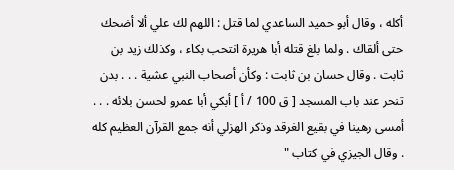أكله ، وقال أبو حميد الساعدي لما قتل : اللهم لك علي ألا أضحك حتى ألقاك . ولما بلغ قتله أبا هريرة انتحب بكاء ، وكذلك زيد بن ثابت . وقال حسان بن ثابت : وكأن أصحاب النبي عشية . . . بدن تنحر عند باب المسجد [ ق 100 / أ ] أبكي أبا عمرو لحسن بلائه . . . أمسى رهينا في بقيع الغرقد وذكر الهزلي أنه جمع القرآن العظيم كله . وقال الجيزي في كتاب "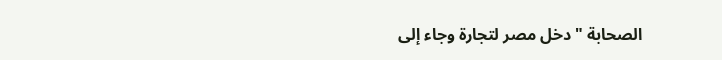الصحابة " دخل مصر لتجارة وجاء إلى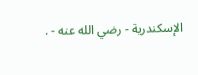الإسكندرية - رضي الله عنه - .